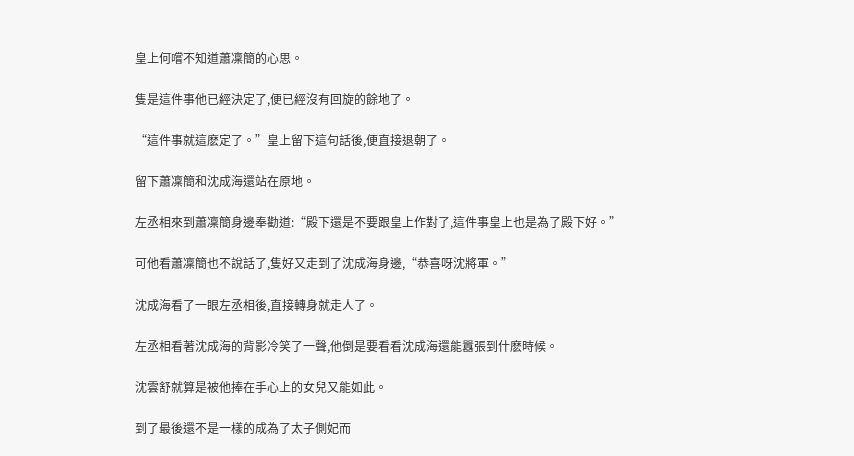皇上何嚐不知道蕭凜簡的心思。

隻是這件事他已經決定了,便已經沒有回旋的餘地了。

“這件事就這麽定了。”皇上留下這句話後,便直接退朝了。

留下蕭凜簡和沈成海還站在原地。

左丞相來到蕭凜簡身邊奉勸道:“殿下還是不要跟皇上作對了,這件事皇上也是為了殿下好。”

可他看蕭凜簡也不說話了,隻好又走到了沈成海身邊,“恭喜呀沈將軍。”

沈成海看了一眼左丞相後,直接轉身就走人了。

左丞相看著沈成海的背影冷笑了一聲,他倒是要看看沈成海還能囂張到什麽時候。

沈雲舒就算是被他捧在手心上的女兒又能如此。

到了最後還不是一樣的成為了太子側妃而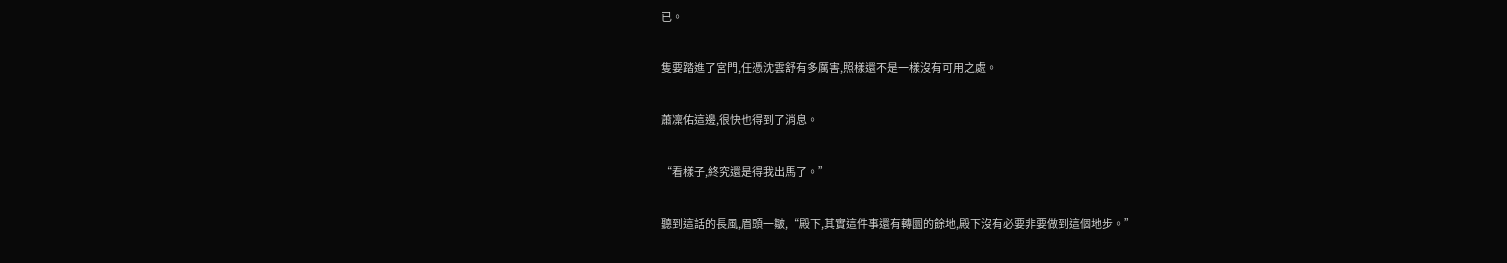已。

隻要踏進了宮門,任憑沈雲舒有多厲害,照樣還不是一樣沒有可用之處。

蕭凜佑這邊,很快也得到了消息。

“看樣子,終究還是得我出馬了。”

聽到這話的長風,眉頭一皺,“殿下,其實這件事還有轉圜的餘地,殿下沒有必要非要做到這個地步。”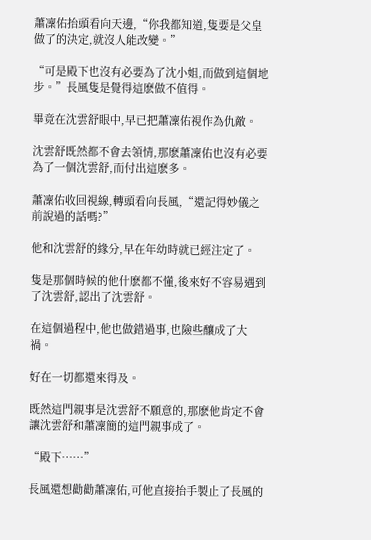蕭凜佑抬頭看向天邊,“你我都知道,隻要是父皇做了的決定,就沒人能改變。”

“可是殿下也沒有必要為了沈小姐,而做到這個地步。”長風隻是覺得這麽做不值得。

畢竟在沈雲舒眼中,早已把蕭凜佑視作為仇敵。

沈雲舒既然都不會去領情,那麽蕭凜佑也沒有必要為了一個沈雲舒,而付出這麽多。

蕭凜佑收回視線,轉頭看向長風,“還記得妙儀之前說過的話嗎?”

他和沈雲舒的緣分,早在年幼時就已經注定了。

隻是那個時候的他什麽都不懂,後來好不容易遇到了沈雲舒,認出了沈雲舒。

在這個過程中,他也做錯過事,也險些釀成了大禍。

好在一切都還來得及。

既然這門親事是沈雲舒不願意的,那麽他肯定不會讓沈雲舒和蕭凜簡的這門親事成了。

“殿下……”

長風還想勸勸蕭凜佑,可他直接抬手製止了長風的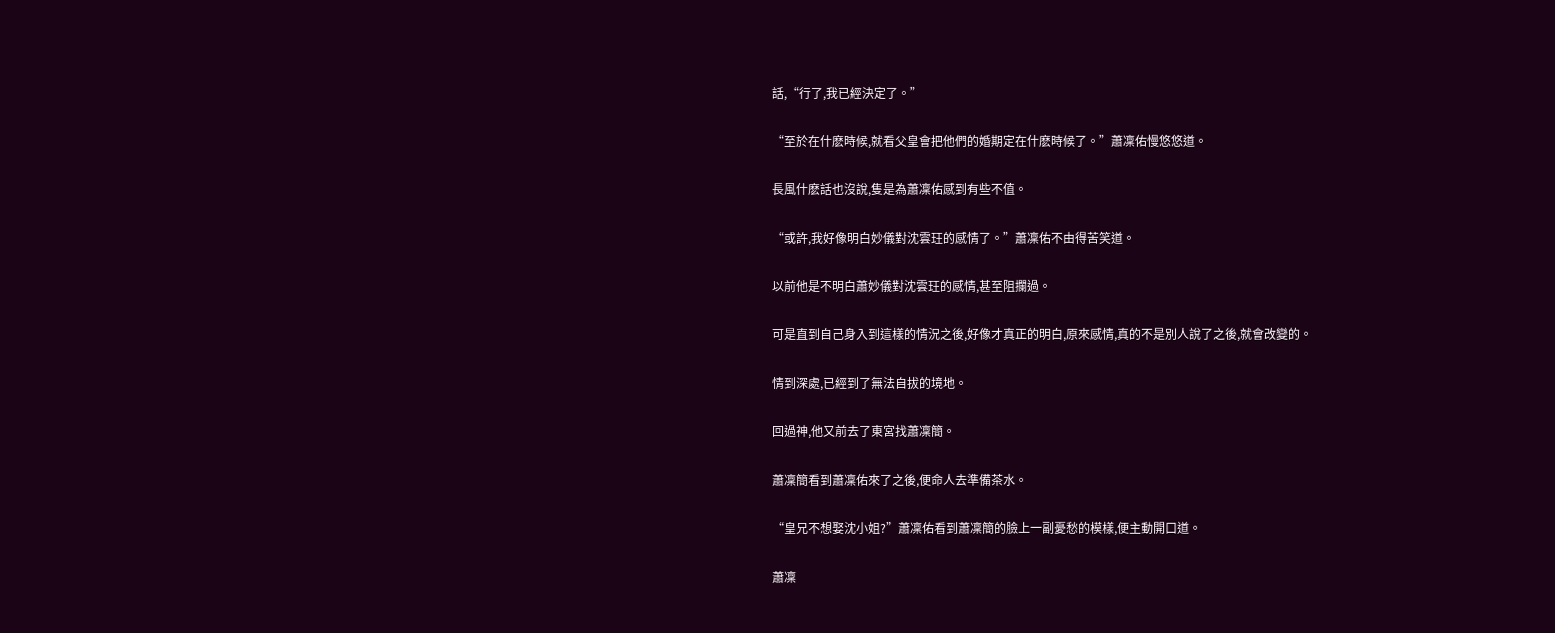話,“行了,我已經決定了。”

“至於在什麽時候,就看父皇會把他們的婚期定在什麽時候了。”蕭凜佑慢悠悠道。

長風什麽話也沒說,隻是為蕭凜佑感到有些不值。

“或許,我好像明白妙儀對沈雲玨的感情了。”蕭凜佑不由得苦笑道。

以前他是不明白蕭妙儀對沈雲玨的感情,甚至阻攔過。

可是直到自己身入到這樣的情況之後,好像才真正的明白,原來感情,真的不是別人說了之後,就會改變的。

情到深處,已經到了無法自拔的境地。

回過神,他又前去了東宮找蕭凜簡。

蕭凜簡看到蕭凜佑來了之後,便命人去準備茶水。

“皇兄不想娶沈小姐?”蕭凜佑看到蕭凜簡的臉上一副憂愁的模樣,便主動開口道。

蕭凜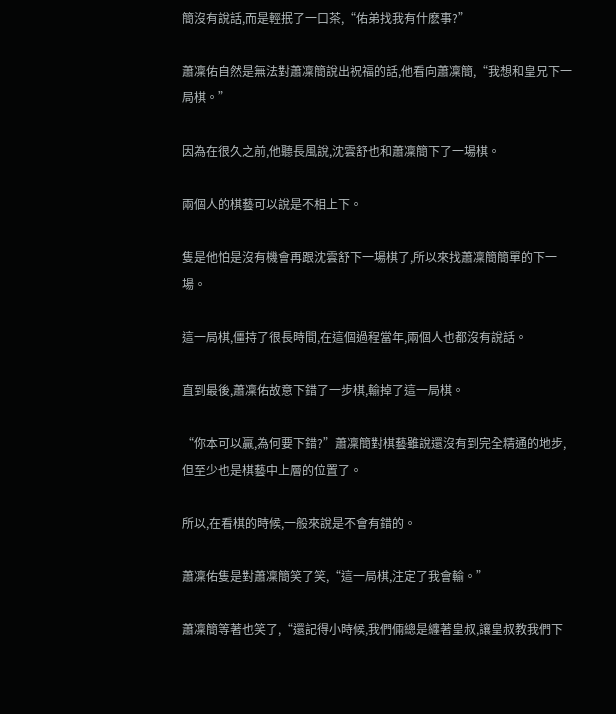簡沒有說話,而是輕抿了一口茶,“佑弟找我有什麽事?”

蕭凜佑自然是無法對蕭凜簡說出祝福的話,他看向蕭凜簡,“我想和皇兄下一局棋。”

因為在很久之前,他聽長風說,沈雲舒也和蕭凜簡下了一場棋。

兩個人的棋藝可以說是不相上下。

隻是他怕是沒有機會再跟沈雲舒下一場棋了,所以來找蕭凜簡簡單的下一場。

這一局棋,僵持了很長時間,在這個過程當年,兩個人也都沒有說話。

直到最後,蕭凜佑故意下錯了一步棋,輸掉了這一局棋。

“你本可以贏,為何要下錯?”蕭凜簡對棋藝雖說還沒有到完全精通的地步,但至少也是棋藝中上層的位置了。

所以,在看棋的時候,一般來說是不會有錯的。

蕭凜佑隻是對蕭凜簡笑了笑,“這一局棋,注定了我會輸。”

蕭凜簡等著也笑了,“還記得小時候,我們倆總是纏著皇叔,讓皇叔教我們下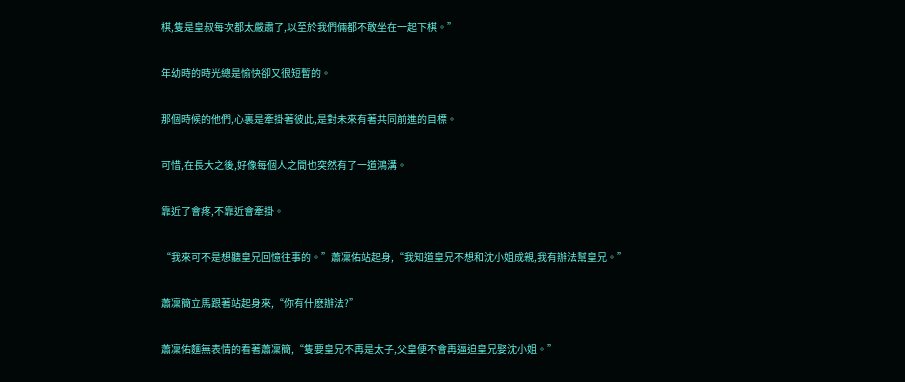棋,隻是皇叔每次都太嚴肅了,以至於我們倆都不敢坐在一起下棋。”

年幼時的時光總是愉快卻又很短暫的。

那個時候的他們,心裏是牽掛著彼此,是對未來有著共同前進的目標。

可惜,在長大之後,好像每個人之間也突然有了一道鴻溝。

靠近了會疼,不靠近會牽掛。

“我來可不是想聽皇兄回憶往事的。”蕭凜佑站起身,“我知道皇兄不想和沈小姐成親,我有辦法幫皇兄。”

蕭凜簡立馬跟著站起身來,“你有什麽辦法?”

蕭凜佑麵無表情的看著蕭凜簡,“隻要皇兄不再是太子,父皇便不會再逼迫皇兄娶沈小姐。”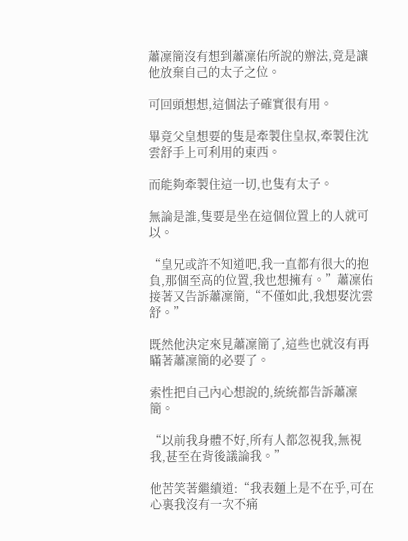蕭凜簡沒有想到蕭凜佑所說的辦法,竟是讓他放棄自己的太子之位。

可回頭想想,這個法子確實很有用。

畢竟父皇想要的隻是牽製住皇叔,牽製住沈雲舒手上可利用的東西。

而能夠牽製住這一切,也隻有太子。

無論是誰,隻要是坐在這個位置上的人就可以。

“皇兄或許不知道吧,我一直都有很大的抱負,那個至高的位置,我也想擁有。”蕭凜佑接著又告訴蕭凜簡,“不僅如此,我想娶沈雲舒。”

既然他決定來見蕭凜簡了,這些也就沒有再瞞著蕭凜簡的必要了。

索性把自己內心想說的,統統都告訴蕭凜簡。

“以前我身體不好,所有人都忽視我,無視我,甚至在背後議論我。”

他苦笑著繼續道:“我表麵上是不在乎,可在心裏我沒有一次不痛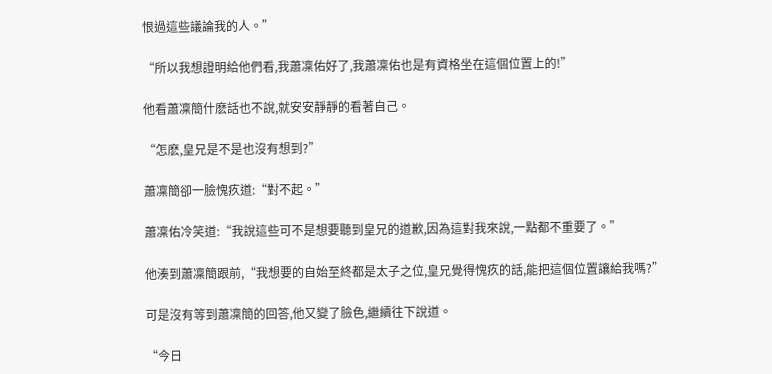恨過這些議論我的人。”

“所以我想證明給他們看,我蕭凜佑好了,我蕭凜佑也是有資格坐在這個位置上的!”

他看蕭凜簡什麽話也不說,就安安靜靜的看著自己。

“怎麽,皇兄是不是也沒有想到?”

蕭凜簡卻一臉愧疚道:“對不起。”

蕭凜佑冷笑道:“我說這些可不是想要聽到皇兄的道歉,因為這對我來說,一點都不重要了。”

他湊到蕭凜簡跟前,“我想要的自始至終都是太子之位,皇兄覺得愧疚的話,能把這個位置讓給我嗎?”

可是沒有等到蕭凜簡的回答,他又變了臉色,繼續往下說道。

“今日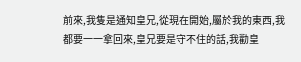前來,我隻是通知皇兄,從現在開始,屬於我的東西,我都要一一拿回來,皇兄要是守不住的話,我勸皇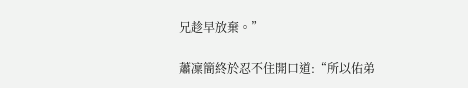兄趁早放棄。”

蕭凜簡終於忍不住開口道:“所以佑弟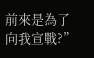前來是為了向我宣戰?”